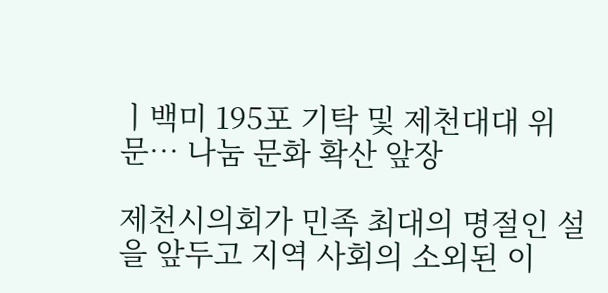ㅣ백미 195포 기탁 및 제천대대 위문… 나눔 문화 확산 앞장

제천시의회가 민족 최대의 명절인 설을 앞두고 지역 사회의 소외된 이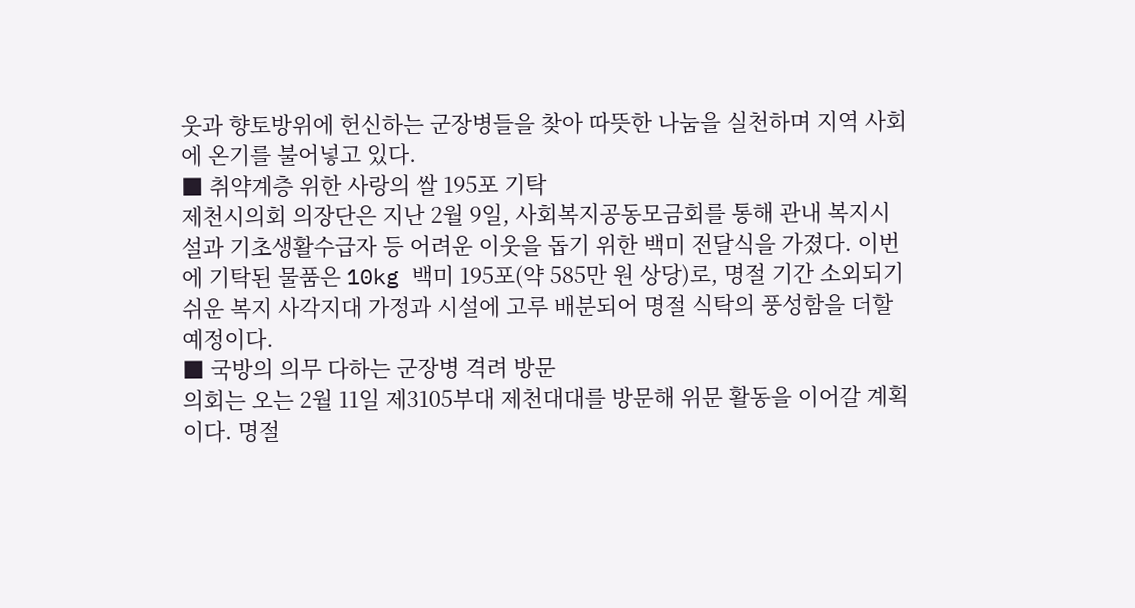웃과 향토방위에 헌신하는 군장병들을 찾아 따뜻한 나눔을 실천하며 지역 사회에 온기를 불어넣고 있다.
■ 취약계층 위한 사랑의 쌀 195포 기탁
제천시의회 의장단은 지난 2월 9일, 사회복지공동모금회를 통해 관내 복지시설과 기초생활수급자 등 어려운 이웃을 돕기 위한 백미 전달식을 가졌다. 이번에 기탁된 물품은 10kg 백미 195포(약 585만 원 상당)로, 명절 기간 소외되기 쉬운 복지 사각지대 가정과 시설에 고루 배분되어 명절 식탁의 풍성함을 더할 예정이다.
■ 국방의 의무 다하는 군장병 격려 방문
의회는 오는 2월 11일 제3105부대 제천대대를 방문해 위문 활동을 이어갈 계획이다. 명절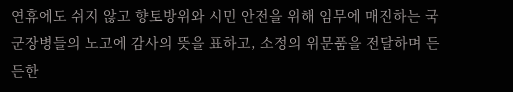연휴에도 쉬지 않고 향토방위와 시민 안전을 위해 임무에 매진하는 국군장병들의 노고에 감사의 뜻을 표하고, 소정의 위문품을 전달하며 든든한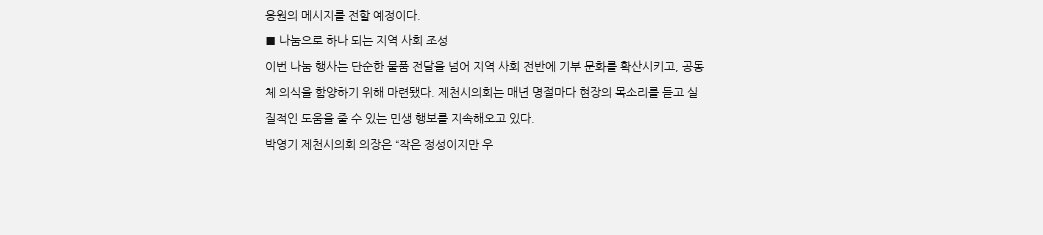응원의 메시지를 전할 예정이다.
■ 나눔으로 하나 되는 지역 사회 조성
이번 나눔 행사는 단순한 물품 전달을 넘어 지역 사회 전반에 기부 문화를 확산시키고, 공동체 의식을 함양하기 위해 마련됐다. 제천시의회는 매년 명절마다 현장의 목소리를 듣고 실질적인 도움을 줄 수 있는 민생 행보를 지속해오고 있다.
박영기 제천시의회 의장은 “작은 정성이지만 우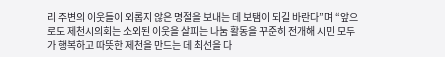리 주변의 이웃들이 외롭지 않은 명절을 보내는 데 보탬이 되길 바란다”며 “앞으로도 제천시의회는 소외된 이웃을 살피는 나눔 활동을 꾸준히 전개해 시민 모두가 행복하고 따뜻한 제천을 만드는 데 최선을 다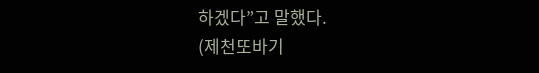하겠다”고 말했다.
(제천또바기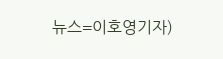뉴스=이호영기자)